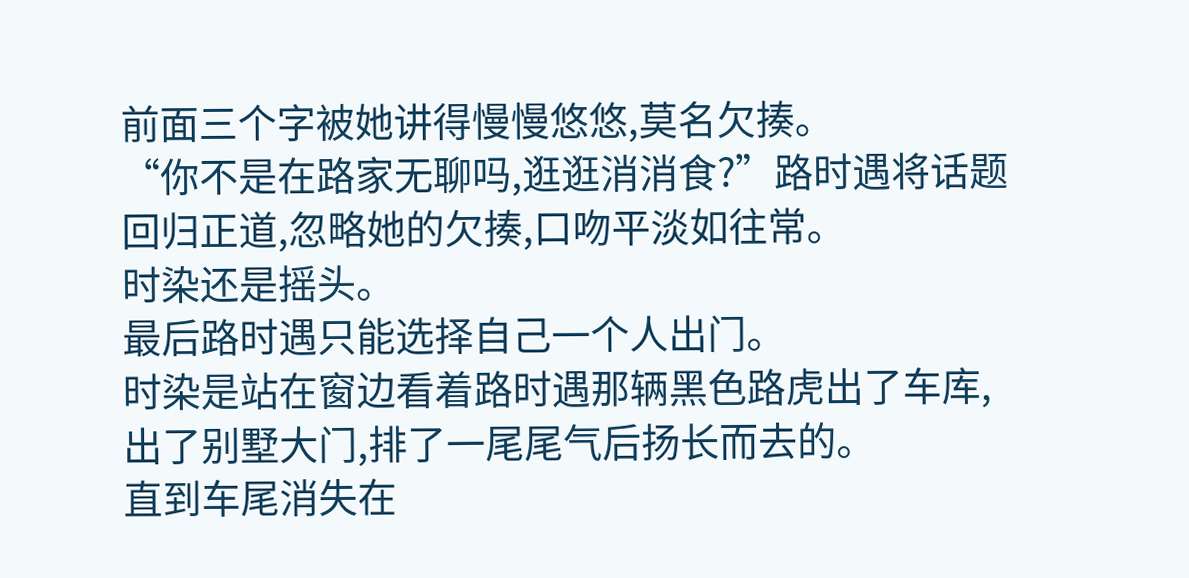前面三个字被她讲得慢慢悠悠,莫名欠揍。
“你不是在路家无聊吗,逛逛消消食?”路时遇将话题回归正道,忽略她的欠揍,口吻平淡如往常。
时染还是摇头。
最后路时遇只能选择自己一个人出门。
时染是站在窗边看着路时遇那辆黑色路虎出了车库,出了别墅大门,排了一尾尾气后扬长而去的。
直到车尾消失在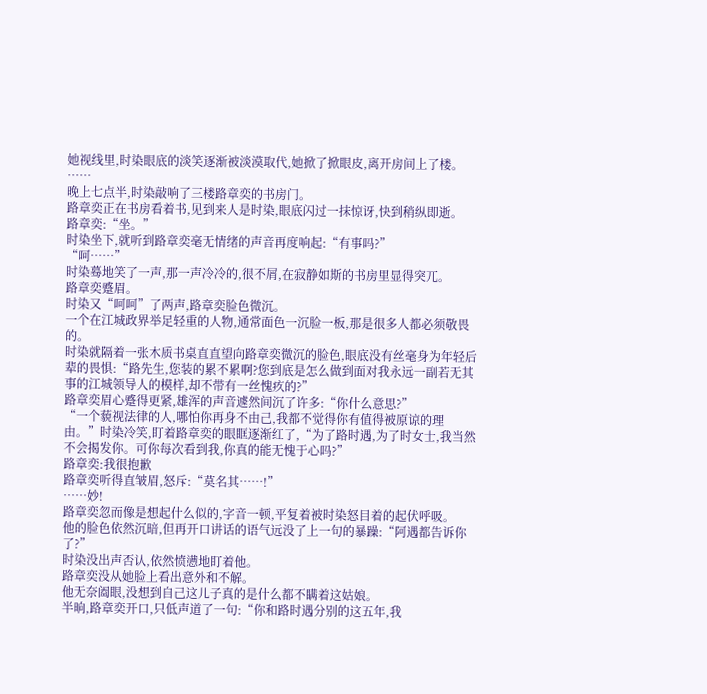她视线里,时染眼底的淡笑逐渐被淡漠取代,她掀了掀眼皮,离开房间上了楼。
……
晚上七点半,时染敲响了三楼路章奕的书房门。
路章奕正在书房看着书,见到来人是时染,眼底闪过一抹惊讶,快到稍纵即逝。
路章奕:“坐。”
时染坐下,就听到路章奕毫无情绪的声音再度响起:“有事吗?”
“呵……”
时染蓦地笑了一声,那一声冷冷的,很不屑,在寂静如斯的书房里显得突兀。
路章奕蹙眉。
时染又“呵呵”了两声,路章奕脸色微沉。
一个在江城政界举足轻重的人物,通常面色一沉脸一板,那是很多人都必须敬畏的。
时染就隔着一张木质书桌直直望向路章奕微沉的脸色,眼底没有丝毫身为年轻后辈的畏惧:“路先生,您装的累不累啊?您到底是怎么做到面对我永远一副若无其事的江城领导人的模样,却不带有一丝愧疚的?”
路章奕眉心蹙得更紧,雄浑的声音遽然间沉了许多:“你什么意思?”
“一个藐视法律的人,哪怕你再身不由己,我都不觉得你有值得被原谅的理由。”时染冷笑,盯着路章奕的眼眶逐渐红了,“为了路时遇,为了时女士,我当然不会揭发你。可你每次看到我,你真的能无愧于心吗?”
路章奕:我很抱歉
路章奕听得直皱眉,怒斥:“莫名其……!”
……妙!
路章奕忽而像是想起什么似的,字音一顿,平复着被时染怒目着的起伏呼吸。
他的脸色依然沉暗,但再开口讲话的语气远没了上一句的暴躁:“阿遇都告诉你了?”
时染没出声否认,依然愤懑地盯着他。
路章奕没从她脸上看出意外和不解。
他无奈阖眼,没想到自己这儿子真的是什么都不瞒着这姑娘。
半晌,路章奕开口,只低声道了一句:“你和路时遇分别的这五年,我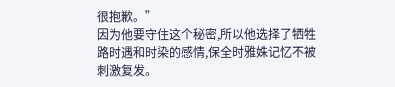很抱歉。”
因为他要守住这个秘密,所以他选择了牺牲路时遇和时染的感情,保全时雅姝记忆不被刺激复发。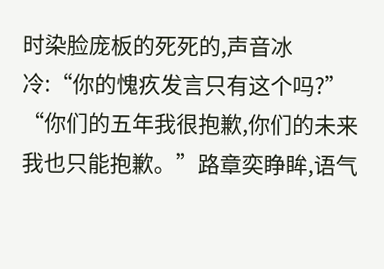时染脸庞板的死死的,声音冰冷:“你的愧疚发言只有这个吗?”
“你们的五年我很抱歉,你们的未来我也只能抱歉。”路章奕睁眸,语气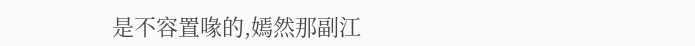是不容置喙的,嫣然那副江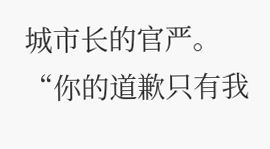城市长的官严。
“你的道歉只有我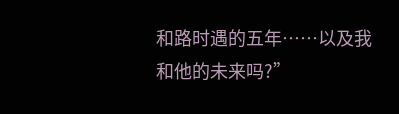和路时遇的五年……以及我和他的未来吗?”